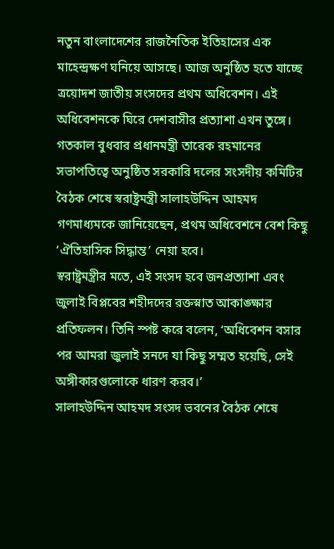নতুন বাংলাদেশের রাজনৈতিক ইতিহাসের এক মাহেন্দ্রক্ষণ ঘনিয়ে আসছে। আজ অনুষ্ঠিত হতে যাচ্ছে ত্রয়োদশ জাতীয় সংসদের প্রথম অধিবেশন। এই অধিবেশনকে ঘিরে দেশবাসীর প্রত্যাশা এখন তুঙ্গে। গতকাল বুধবার প্রধানমন্ত্রী তারেক রহমানের সভাপতিত্বে অনুষ্ঠিত সরকারি দলের সংসদীয় কমিটির বৈঠক শেষে স্বরাষ্ট্রমন্ত্রী সালাহউদ্দিন আহমদ গণমাধ্যমকে জানিয়েছেন, প্রথম অধিবেশনে বেশ কিছু ‘ঐতিহাসিক সিদ্ধান্ত’ নেয়া হবে।
স্বরাষ্ট্রমন্ত্রীর মতে, এই সংসদ হবে জনপ্রত্যাশা এবং জুলাই বিপ্লবের শহীদদের রক্তস্নাত আকাঙ্ক্ষার প্রতিফলন। তিনি স্পষ্ট করে বলেন, ‘অধিবেশন বসার পর আমরা জুলাই সনদে যা কিছু সম্মত হয়েছি, সেই অঙ্গীকারগুলোকে ধারণ করব।’
সালাহউদ্দিন আহমদ সংসদ ভবনের বৈঠক শেষে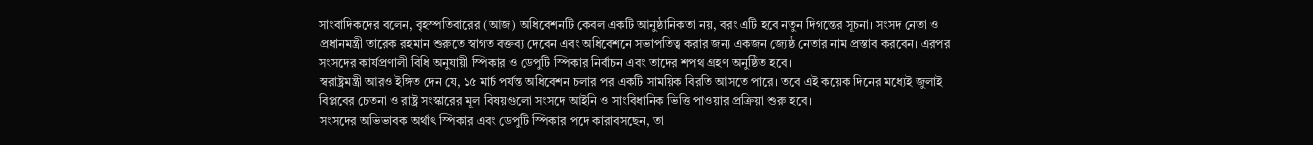সাংবাদিকদের বলেন, বৃহস্পতিবারের (আজ) অধিবেশনটি কেবল একটি আনুষ্ঠানিকতা নয়, বরং এটি হবে নতুন দিগন্তের সূচনা। সংসদ নেতা ও প্রধানমন্ত্রী তারেক রহমান শুরুতে স্বাগত বক্তব্য দেবেন এবং অধিবেশনে সভাপতিত্ব করার জন্য একজন জ্যেষ্ঠ নেতার নাম প্রস্তাব করবেন। এরপর সংসদের কার্যপ্রণালী বিধি অনুযায়ী স্পিকার ও ডেপুটি স্পিকার নির্বাচন এবং তাদের শপথ গ্রহণ অনুষ্ঠিত হবে।
স্বরাষ্ট্রমন্ত্রী আরও ইঙ্গিত দেন যে, ১৫ মার্চ পর্যন্ত অধিবেশন চলার পর একটি সাময়িক বিরতি আসতে পারে। তবে এই কয়েক দিনের মধ্যেই জুলাই বিপ্লবের চেতনা ও রাষ্ট্র সংস্কারের মূল বিষয়গুলো সংসদে আইনি ও সাংবিধানিক ভিত্তি পাওয়ার প্রক্রিয়া শুরু হবে।
সংসদের অভিভাবক অর্থাৎ স্পিকার এবং ডেপুটি স্পিকার পদে কারাবসছেন, তা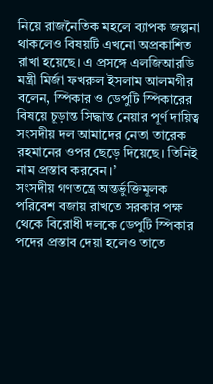নিয়ে রাজনৈতিক মহলে ব্যাপক জল্পনা থাকলেও বিষয়টি এখনো অপ্রকাশিত রাখা হয়েছে। এ প্রসঙ্গে এলজিআরডি মন্ত্রী মির্জা ফখরুল ইসলাম আলমগীর বলেন, স্পিকার ও ডেপুটি স্পিকারের বিষয়ে চূড়ান্ত সিদ্ধান্ত নেয়ার পূর্ণ দায়িত্ব সংসদীয় দল আমাদের নেতা তারেক রহমানের ওপর ছেড়ে দিয়েছে। তিনিই নাম প্রস্তাব করবেন।’
সংসদীয় গণতন্ত্রে অন্তর্ভুক্তিমূলক পরিবেশ বজায় রাখতে সরকার পক্ষ থেকে বিরোধী দলকে ডেপুটি স্পিকার পদের প্রস্তাব দেয়া হলেও তাতে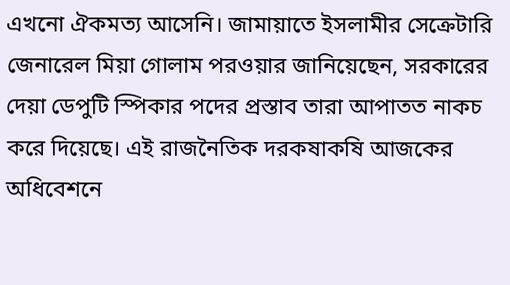এখনো ঐকমত্য আসেনি। জামায়াতে ইসলামীর সেক্রেটারি জেনারেল মিয়া গোলাম পরওয়ার জানিয়েছেন, সরকারের দেয়া ডেপুটি স্পিকার পদের প্রস্তাব তারা আপাতত নাকচ করে দিয়েছে। এই রাজনৈতিক দরকষাকষি আজকের অধিবেশনে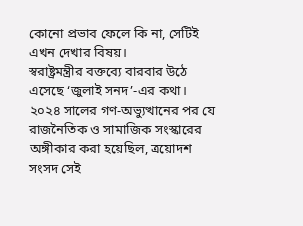কোনো প্রভাব ফেলে কি না, সেটিই এখন দেখার বিষয়।
স্বরাষ্ট্রমন্ত্রীর বক্তব্যে বারবার উঠে এসেছে ‘জুলাই সনদ’-এর কথা। ২০২৪ সালের গণ-অভ্যুত্থানের পর যে রাজনৈতিক ও সামাজিক সংস্কারের অঙ্গীকার করা হয়েছিল, ত্রয়োদশ সংসদ সেই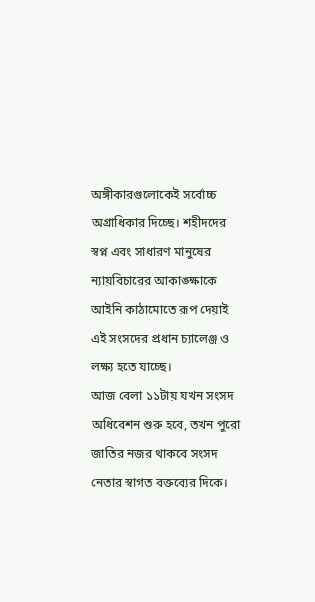অঙ্গীকারগুলোকেই সর্বোচ্চ অগ্রাধিকার দিচ্ছে। শহীদদের স্বপ্ন এবং সাধারণ মানুষের ন্যায়বিচারের আকাঙ্ক্ষাকে আইনি কাঠামোতে রূপ দেয়াই এই সংসদের প্রধান চ্যালেঞ্জ ও লক্ষ্য হতে যাচ্ছে।
আজ বেলা ১১টায় যখন সংসদ অধিবেশন শুরু হবে, তখন পুরো জাতির নজর থাকবে সংসদ নেতার স্বাগত বক্তব্যের দিকে।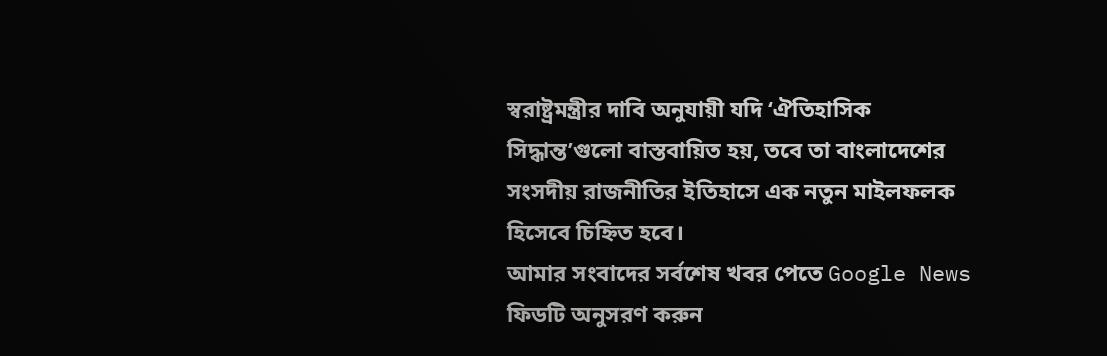স্বরাষ্ট্রমন্ত্রীর দাবি অনুযায়ী যদি ‘ঐতিহাসিক সিদ্ধান্ত’গুলো বাস্তবায়িত হয়, তবে তা বাংলাদেশের সংসদীয় রাজনীতির ইতিহাসে এক নতুন মাইলফলক হিসেবে চিহ্নিত হবে।
আমার সংবাদের সর্বশেষ খবর পেতে Google News ফিডটি অনুসরণ করুন